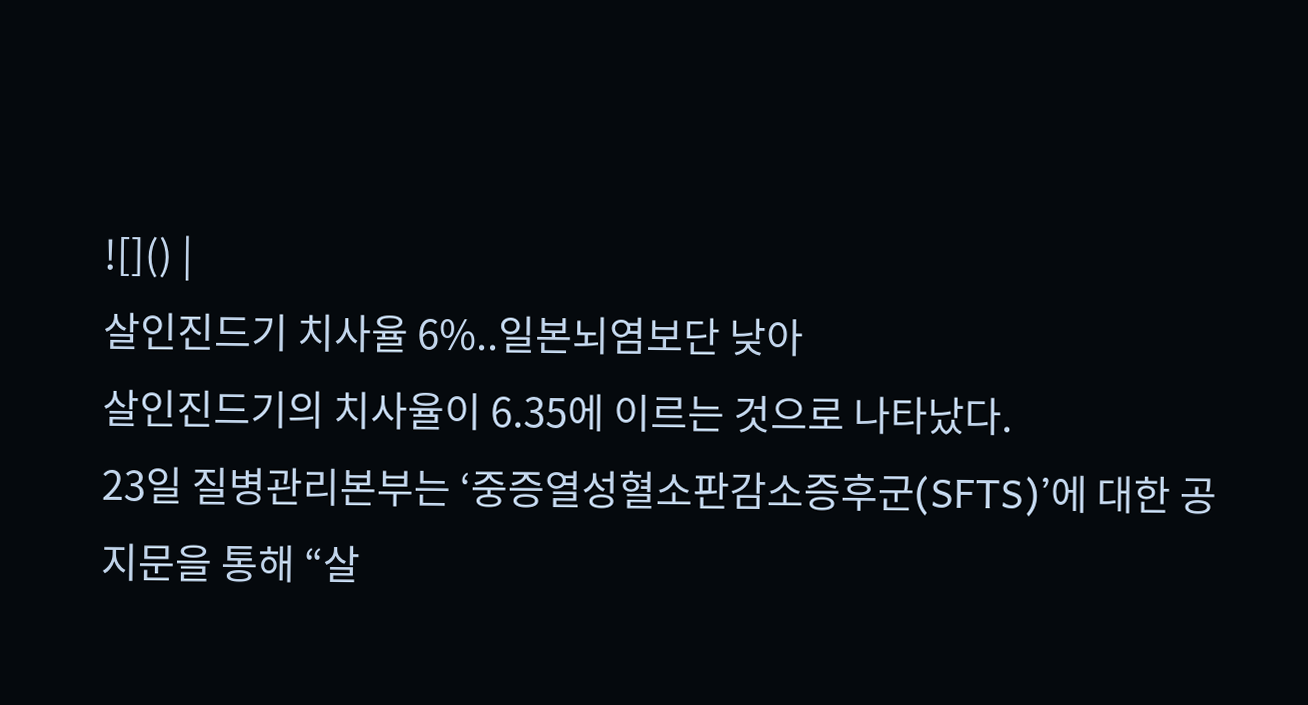![]() |
살인진드기 치사율 6%..일본뇌염보단 낮아
살인진드기의 치사율이 6.35에 이르는 것으로 나타났다.
23일 질병관리본부는 ‘중증열성혈소판감소증후군(SFTS)’에 대한 공지문을 통해 “살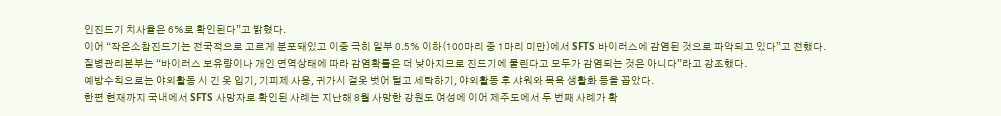인진드기 치사율은 6%로 확인된다”고 밝혔다.
이어 “작은소참진드기는 전국적으로 고르게 분포돼있고 이중 극히 일부 0.5% 이하(100마리 중 1마리 미만)에서 SFTS 바이러스에 감염된 것으로 파악되고 있다”고 전했다.
질병관리본부는 “바이러스 보유량이나 개인 면역상태에 따라 감염확률은 더 낮아지므로 진드기에 물린다고 모두가 감염되는 것은 아니다”라고 강조했다.
예방수칙으로는 야외활동 시 긴 옷 입기, 기피제 사용, 귀가시 겉옷 벗어 털고 세탁하기, 야외활동 후 샤워와 목욕 생활화 등을 꼽았다.
한편 현재까지 국내에서 SFTS 사망자로 확인된 사례는 지난해 8월 사망한 강원도 여성에 이어 제주도에서 두 번째 사례가 확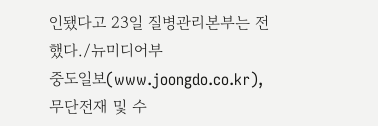인됐다고 23일 질병관리본부는 전했다./뉴미디어부
중도일보(www.joongdo.co.kr), 무단전재 및 수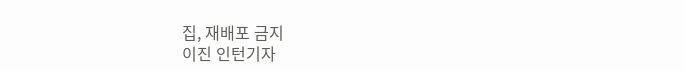집, 재배포 금지
이진 인턴기자